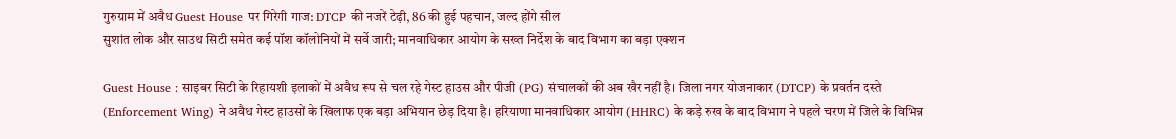गुरुग्राम में अवैध Guest House पर गिरेगी गाज: DTCP की नजरें टेढ़ी, 86 की हुई पहचान, जल्द होंगे सील
सुशांत लोक और साउथ सिटी समेत कई पॉश कॉलोनियों में सर्वे जारी; मानवाधिकार आयोग के सख्त निर्देश के बाद विभाग का बड़ा एक्शन

Guest House : साइबर सिटी के रिहायशी इलाकों में अवैध रूप से चल रहे गेस्ट हाउस और पीजी (PG) संचालकों की अब खैर नहीं है। जिला नगर योजनाकार (DTCP) के प्रवर्तन दस्ते (Enforcement Wing) ने अवैध गेस्ट हाउसों के खिलाफ एक बड़ा अभियान छेड़ दिया है। हरियाणा मानवाधिकार आयोग (HHRC) के कड़े रुख के बाद विभाग ने पहले चरण में जिले के विभिन्न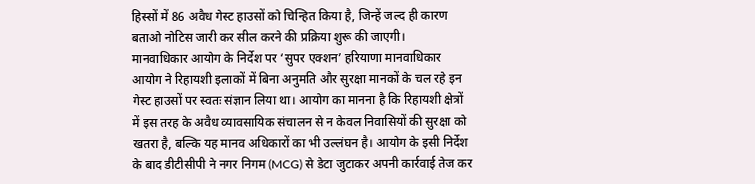हिस्सों में 86 अवैध गेस्ट हाउसों को चिन्हित किया है, जिन्हें जल्द ही कारण बताओ नोटिस जारी कर सील करने की प्रक्रिया शुरू की जाएगी।
मानवाधिकार आयोग के निर्देश पर ‘सुपर एक्शन’ हरियाणा मानवाधिकार आयोग ने रिहायशी इलाकों में बिना अनुमति और सुरक्षा मानकों के चल रहे इन गेस्ट हाउसों पर स्वतः संज्ञान लिया था। आयोग का मानना है कि रिहायशी क्षेत्रों में इस तरह के अवैध व्यावसायिक संचालन से न केवल निवासियों की सुरक्षा को खतरा है, बल्कि यह मानव अधिकारों का भी उल्लंघन है। आयोग के इसी निर्देश के बाद डीटीसीपी ने नगर निगम (MCG) से डेटा जुटाकर अपनी कार्रवाई तेज कर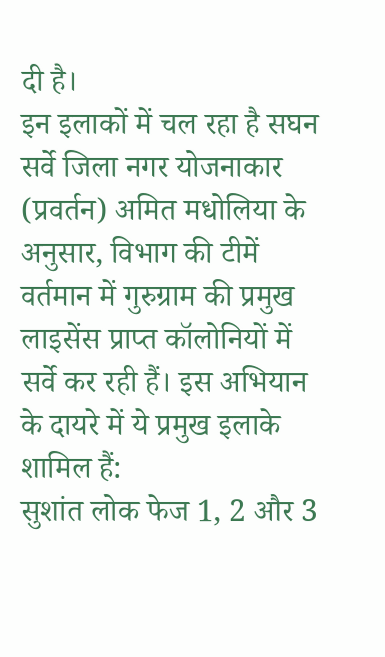दी है।
इन इलाकों में चल रहा है सघन सर्वे जिला नगर योजनाकार (प्रवर्तन) अमित मधोलिया के अनुसार, विभाग की टीमें वर्तमान में गुरुग्राम की प्रमुख लाइसेंस प्राप्त कॉलोनियों में सर्वे कर रही हैं। इस अभियान के दायरे में ये प्रमुख इलाके शामिल हैं:
सुशांत लोक फेज 1, 2 और 3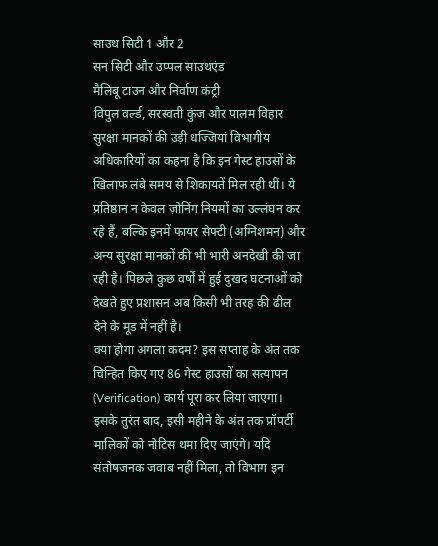साउथ सिटी 1 और 2
सन सिटी और उप्पल साउथएंड
मैलिबू टाउन और निर्वाण कंट्री
विपुल वर्ल्ड, सरस्वती कुंज और पालम विहार
सुरक्षा मानकों की उड़ी धज्जियां विभागीय अधिकारियों का कहना है कि इन गेस्ट हाउसों के खिलाफ लंबे समय से शिकायतें मिल रही थीं। ये प्रतिष्ठान न केवल ज़ोनिंग नियमों का उल्लंघन कर रहे हैं, बल्कि इनमें फायर सेफ्टी (अग्निशमन) और अन्य सुरक्षा मानकों की भी भारी अनदेखी की जा रही है। पिछले कुछ वर्षों में हुई दुखद घटनाओं को देखते हुए प्रशासन अब किसी भी तरह की ढील देने के मूड में नहीं है।
क्या होगा अगला कदम? इस सप्ताह के अंत तक चिन्हित किए गए 86 गेस्ट हाउसों का सत्यापन (Verification) कार्य पूरा कर लिया जाएगा। इसके तुरंत बाद, इसी महीने के अंत तक प्रॉपर्टी मालिकों को नोटिस थमा दिए जाएंगे। यदि संतोषजनक जवाब नहीं मिला, तो विभाग इन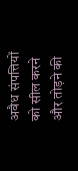अवैध संपत्तियों को सील करने और तोड़ने की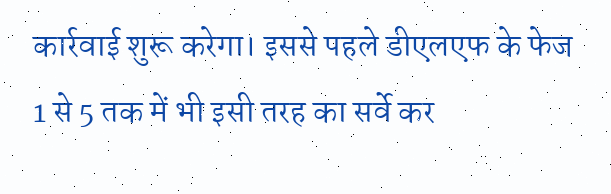कार्रवाई शुरू करेगा। इससे पहले डीएलएफ के फेज 1 से 5 तक में भी इसी तरह का सर्वे कर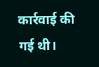कार्रवाई की गई थी।